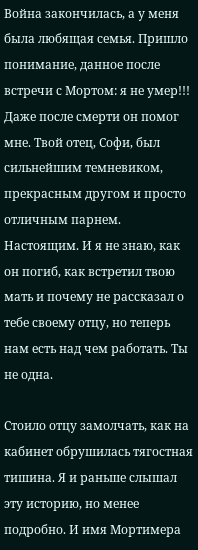Война закончилась, а у меня была любящая семья. Пришло понимание, данное после встречи с Мортом: я не умер!!! Даже после смерти он помог мне. Твой отец, Софи, был сильнейшим темневиком, прекрасным другом и просто отличным парнем. Настоящим. И я не знаю, как он погиб, как встретил твою мать и почему не рассказал о тебе своему отцу, но теперь нам есть над чем работать. Ты не одна.

Стоило отцу замолчать, как на кабинет обрушилась тягостная тишина. Я и раньше слышал эту историю, но менее подробно. И имя Мортимера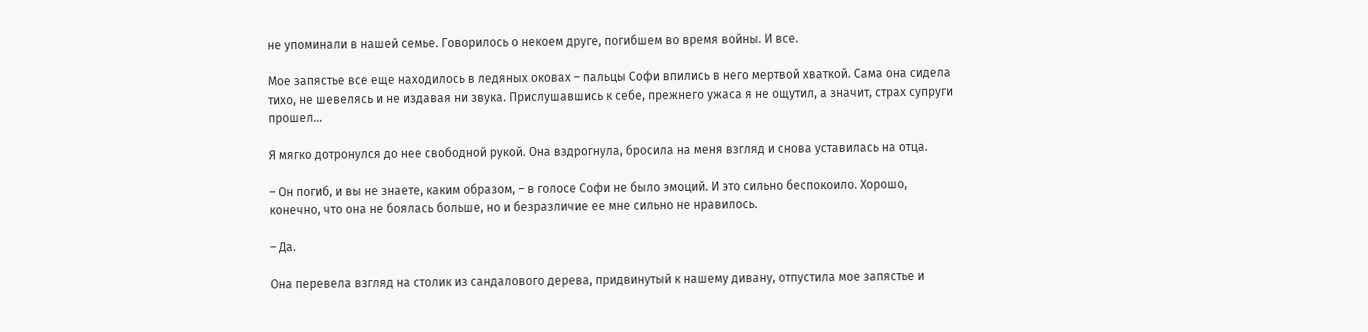не упоминали в нашей семье. Говорилось о некоем друге, погибшем во время войны. И все.

Мое запястье все еще находилось в ледяных оковах – пальцы Софи впились в него мертвой хваткой. Сама она сидела тихо, не шевелясь и не издавая ни звука. Прислушавшись к себе, прежнего ужаса я не ощутил, а значит, страх супруги прошел…

Я мягко дотронулся до нее свободной рукой. Она вздрогнула, бросила на меня взгляд и снова уставилась на отца.

– Он погиб, и вы не знаете, каким образом, – в голосе Софи не было эмоций. И это сильно беспокоило. Хорошо, конечно, что она не боялась больше, но и безразличие ее мне сильно не нравилось.

– Да.

Она перевела взгляд на столик из сандалового дерева, придвинутый к нашему дивану, отпустила мое запястье и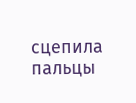сцепила пальцы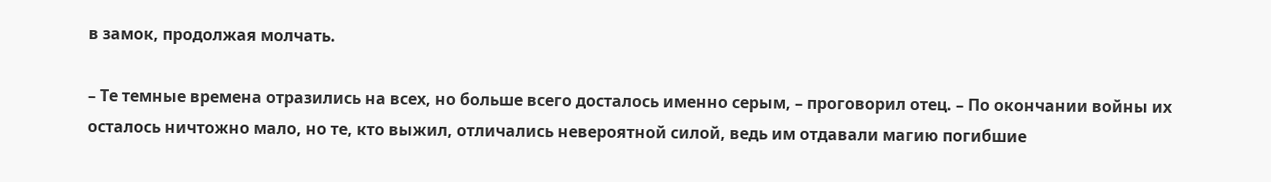в замок, продолжая молчать.

– Те темные времена отразились на всех, но больше всего досталось именно серым, – проговорил отец. – По окончании войны их осталось ничтожно мало, но те, кто выжил, отличались невероятной силой, ведь им отдавали магию погибшие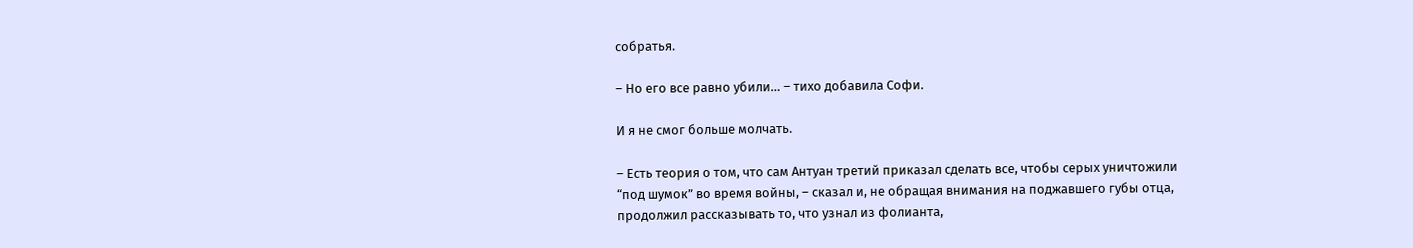собратья.

– Но его все равно убили… – тихо добавила Софи.

И я не смог больше молчать.

– Есть теория о том, что сам Антуан третий приказал сделать все, чтобы серых уничтожили “под шумок” во время войны, – сказал и, не обращая внимания на поджавшего губы отца, продолжил рассказывать то, что узнал из фолианта,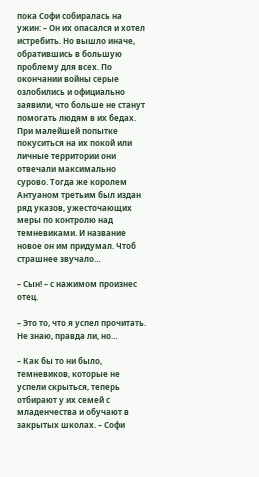пока Софи собиралась на ужин: – Он их опасался и хотел истребить. Но вышло иначе, обратившись в большую проблему для всех. По окончании войны серые озлобились и официально заявили, что больше не станут помогать людям в их бедах. При малейшей попытке покуситься на их покой или личные территории они отвечали максимально сурово. Тогда же королем Антуаном третьим был издан ряд указов, ужесточающих меры по контролю над темневиками. И название новое он им придумал. Чтоб страшнее звучало…

– Сын! – с нажимом произнес отец.

– Это то, что я успел прочитать. Не знаю, правда ли, но…

– Как бы то ни было, темневиков, которые не успели скрыться, теперь отбирают у их семей с младенчества и обучают в закрытых школах. – Софи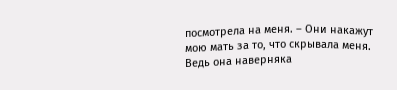посмотрела на меня. – Они накажут мою мать за то, что скрывала меня. Ведь она наверняка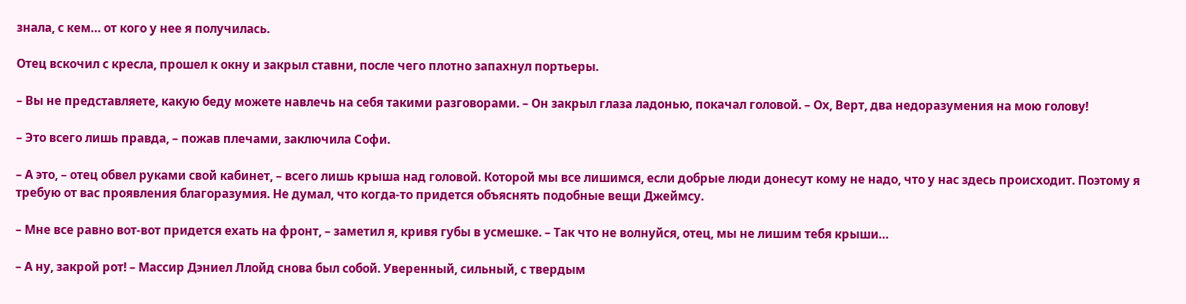знала, с кем… от кого у нее я получилась.

Отец вскочил с кресла, прошел к окну и закрыл ставни, после чего плотно запахнул портьеры.

– Вы не представляете, какую беду можете навлечь на себя такими разговорами. – Он закрыл глаза ладонью, покачал головой. – Ох, Верт, два недоразумения на мою голову!

– Это всего лишь правда, – пожав плечами, заключила Софи.

– А это, – отец обвел руками свой кабинет, – всего лишь крыша над головой. Которой мы все лишимся, если добрые люди донесут кому не надо, что у нас здесь происходит. Поэтому я требую от вас проявления благоразумия. Не думал, что когда-то придется объяснять подобные вещи Джеймсу.

– Мне все равно вот-вот придется ехать на фронт, – заметил я, кривя губы в усмешке. – Так что не волнуйся, отец, мы не лишим тебя крыши…

– А ну, закрой рот! – Массир Дэниел Ллойд снова был собой. Уверенный, сильный, с твердым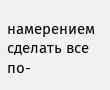намерением сделать все по-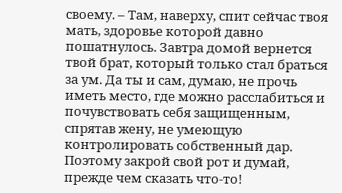своему. – Там, наверху, спит сейчас твоя мать, здоровье которой давно пошатнулось. Завтра домой вернется твой брат, который только стал браться за ум. Да ты и сам, думаю, не прочь иметь место, где можно расслабиться и почувствовать себя защищенным, спрятав жену, не умеющую контролировать собственный дар. Поэтому закрой свой рот и думай, прежде чем сказать что-то!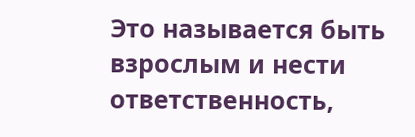Это называется быть взрослым и нести ответственность,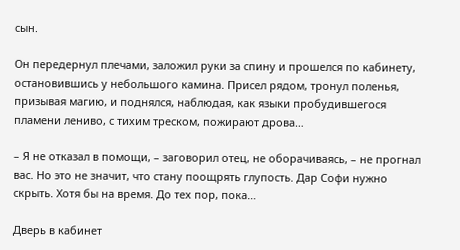сын.

Он передернул плечами, заложил руки за спину и прошелся по кабинету, остановившись у небольшого камина. Присел рядом, тронул поленья, призывая магию, и поднялся, наблюдая, как языки пробудившегося пламени лениво, с тихим треском, пожирают дрова…

– Я не отказал в помощи, – заговорил отец, не оборачиваясь, – не прогнал вас. Но это не значит, что стану поощрять глупость. Дар Софи нужно скрыть. Хотя бы на время. До тех пор, пока…

Дверь в кабинет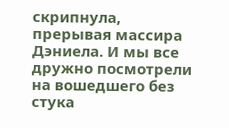скрипнула, прерывая массира Дэниела. И мы все дружно посмотрели на вошедшего без стука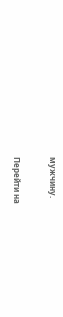мужчину.

Перейти на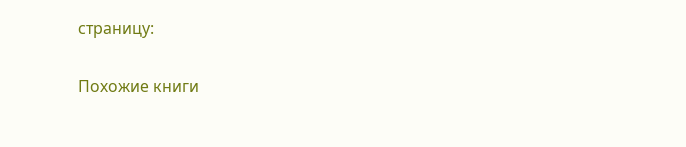страницу:

Похожие книги